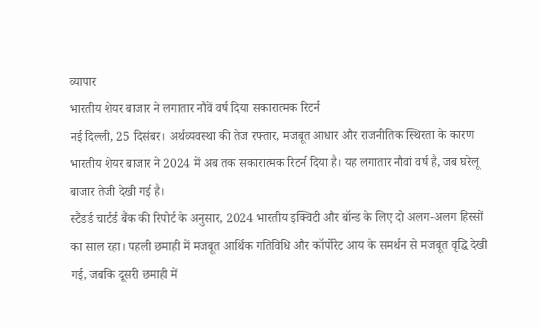व्यापार
भारतीय शेयर बाजार ने लगातार नौवें वर्ष दिया सकारात्मक रिटर्न
नई दिल्ली, 25 दिसंबर। अर्थव्यवस्था की तेज रफ्तार, मजबूत आधार और राजनीतिक स्थिरता के कारण भारतीय शेयर बाजार ने 2024 में अब तक सकारात्मक रिटर्न दिया है। यह लगातार नौवां वर्ष है, जब घरेलू बाजार तेजी देखी गई है।
स्टैंडर्ड चार्टर्ड बैंक की रिपोर्ट के अनुसार, 2024 भारतीय इक्विटी और बॉन्ड के लिए दो अलग-अलग हिस्सों का साल रहा। पहली छमाही में मजबूत आर्थिक गतिविधि और कॉर्पोरेट आय के समर्थन से मजबूत वृद्धि देखी गई, जबकि दूसरी छमाही में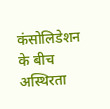कंसोलिडेशन के बीच अस्थिरता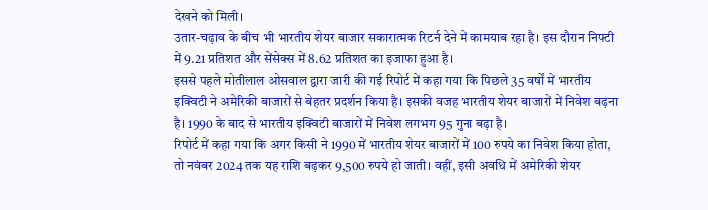देखने को मिली।
उतार-चढ़ाव के बीच भी भारतीय शेयर बाजार सकारात्मक रिटर्न देने में कामयाब रहा है। इस दौरान निफ्टी में 9.21 प्रतिशत और सेंसेक्स में 8.62 प्रतिशत का इजाफा हुआ है।
इससे पहले मोतीलाल ओसवाल द्वारा जारी की गई रिपोर्ट में कहा गया कि पिछले 35 वर्षों में भारतीय इक्विटी ने अमेरिकी बाजारों से बेहतर प्रदर्शन किया है। इसकी वजह भारतीय शेयर बाजारों में निवेश बढ़ना है। 1990 के बाद से भारतीय इक्विटी बाजारों में निवेश लगभग 95 गुना बढ़ा है।
रिपोर्ट में कहा गया कि अगर किसी ने 1990 में भारतीय शेयर बाजारों में 100 रुपये का निवेश किया होता, तो नवंबर 2024 तक यह राशि बढ़कर 9,500 रुपये हो जाती। वहीं, इसी अवधि में अमेरिकी शेयर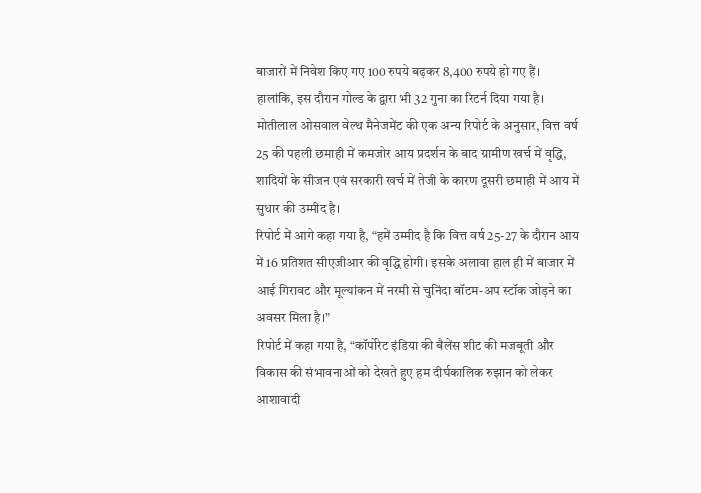बाजारों में निवेश किए गए 100 रुपये बढ़कर 8,400 रुपये हो गए हैं।
हालांकि, इस दौरान गोल्ड के द्वारा भी 32 गुना का रिटर्न दिया गया है।
मोतीलाल ओसवाल वेल्थ मैनेजमेंट की एक अन्य रिपोर्ट के अनुसार, वित्त वर्ष 25 की पहली छमाही में कमजोर आय प्रदर्शन के बाद ग्रामीण खर्च में वृद्धि, शादियों के सीजन एवं सरकारी खर्च में तेजी के कारण दूसरी छमाही में आय में सुधार की उम्मीद है।
रिपोर्ट में आगे कहा गया है, “हमें उम्मीद है कि वित्त वर्ष 25-27 के दौरान आय में 16 प्रतिशत सीएजीआर की वृद्धि होगी। इसके अलावा हाल ही में बाजार में आई गिरावट और मूल्यांकन में नरमी से चुनिंदा बॉटम-अप स्टॉक जोड़ने का अवसर मिला है।”
रिपोर्ट में कहा गया है, “कॉर्पोरेट इंडिया की बैलेंस शीट की मजबूती और विकास की संभावनाओं को देखते हुए हम दीर्घकालिक रुझान को लेकर आशावादी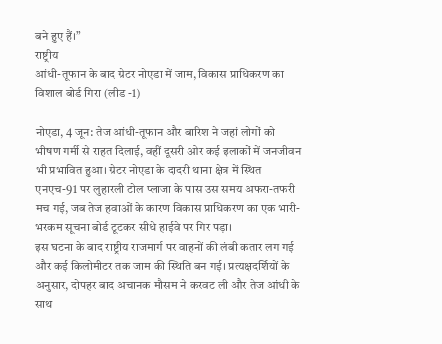बने हुए हैं।”
राष्ट्रीय
आंधी-तूफान के बाद ग्रेटर नोएडा में जाम, विकास प्राधिकरण का विशाल बोर्ड गिरा (लीड -1)

नोएडा, 4 जून: तेज आंधी-तूफान और बारिश ने जहां लोगों को भीषण गर्मी से राहत दिलाई, वहीं दूसरी ओर कई इलाकों में जनजीवन भी प्रभावित हुआ। ग्रेटर नोएडा के दादरी थाना क्षेत्र में स्थित एनएच-91 पर लुहारली टोल प्लाजा के पास उस समय अफरा-तफरी मच गई, जब तेज हवाओं के कारण विकास प्राधिकरण का एक भारी-भरकम सूचना बोर्ड टूटकर सीधे हाईवे पर गिर पड़ा।
इस घटना के बाद राष्ट्रीय राजमार्ग पर वाहनों की लंबी कतार लग गई और कई किलोमीटर तक जाम की स्थिति बन गई। प्रत्यक्षदर्शियों के अनुसार, दोपहर बाद अचानक मौसम ने करवट ली और तेज आंधी के साथ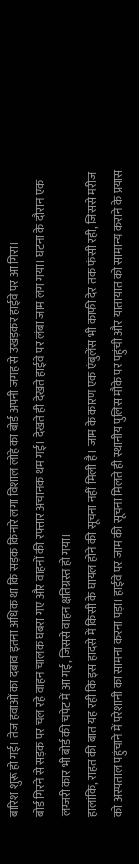बारिश शुरू हो गई। तेज हवाओं का दबाव इतना अधिक था कि सड़क किनारे लगा विशाल लोहे का बोर्ड अपनी जगह से उखड़कर हाईवे पर आ गिरा।
बोर्ड गिरने से सड़क पर चल रहे वाहन चालक घबरा गए और वाहनों की रफ्तार अचानक थम गई। देखते ही देखते हाईवे पर लंबा जाम लग गया। घटना के दौरान एक लग्जरी कार भी बोर्ड की चपेट में आ गई, जिससे वाहन क्षतिग्रस्त हो गया।
हालांकि, राहत की बात यह रही कि इस हादसे में किसी के घायल होने की सूचना नहीं मिली है। जाम के कारण एक एंबुलेंस भी काफी देर तक फंसी रही, जिससे मरीज को अस्पताल पहुंचाने में परेशानी का सामना करना पड़ा। हाईवे पर जाम की सूचना मिलते ही स्थानीय पुलिस मौके पर पहुंची और यातायात को सामान्य कराने के प्रयास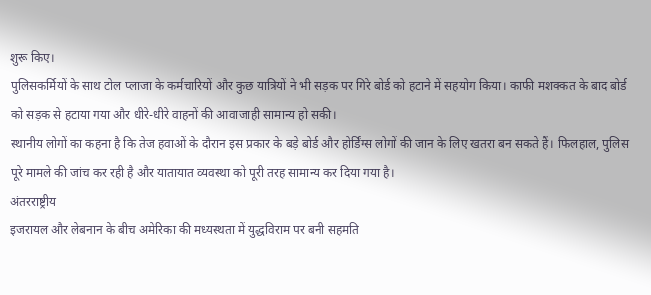शुरू किए।
पुलिसकर्मियों के साथ टोल प्लाजा के कर्मचारियों और कुछ यात्रियों ने भी सड़क पर गिरे बोर्ड को हटाने में सहयोग किया। काफी मशक्कत के बाद बोर्ड को सड़क से हटाया गया और धीरे-धीरे वाहनों की आवाजाही सामान्य हो सकी।
स्थानीय लोगों का कहना है कि तेज हवाओं के दौरान इस प्रकार के बड़े बोर्ड और होर्डिंग्स लोगों की जान के लिए खतरा बन सकते हैं। फिलहाल, पुलिस पूरे मामले की जांच कर रही है और यातायात व्यवस्था को पूरी तरह सामान्य कर दिया गया है।
अंतरराष्ट्रीय
इजरायल और लेबनान के बीच अमेरिका की मध्यस्थता में युद्धविराम पर बनी सहमति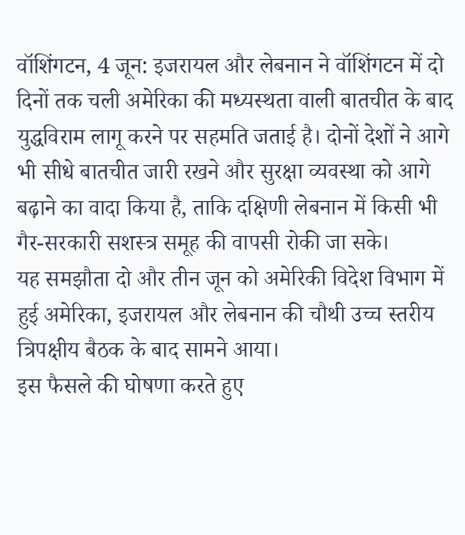वॉशिंगटन, 4 जून: इजरायल और लेबनान ने वॉशिंगटन में दो दिनों तक चली अमेरिका की मध्यस्थता वाली बातचीत के बाद युद्धविराम लागू करने पर सहमति जताई है। दोनों देशों ने आगे भी सीधे बातचीत जारी रखने और सुरक्षा व्यवस्था को आगे बढ़ाने का वादा किया है, ताकि दक्षिणी लेबनान में किसी भी गैर-सरकारी सशस्त्र समूह की वापसी रोकी जा सके।
यह समझौता दो और तीन जून को अमेरिकी विदेश विभाग में हुई अमेरिका, इजरायल और लेबनान की चौथी उच्च स्तरीय त्रिपक्षीय बैठक के बाद सामने आया।
इस फैसले की घोषणा करते हुए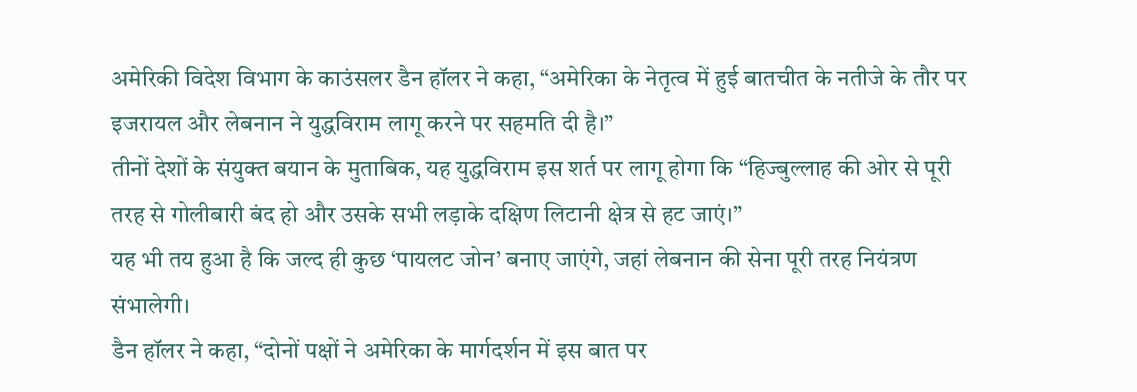अमेरिकी विदेश विभाग के काउंसलर डैन हॉलर ने कहा, “अमेरिका के नेतृत्व में हुई बातचीत के नतीजे के तौर पर इजरायल और लेबनान ने युद्धविराम लागू करने पर सहमति दी है।”
तीनों देशों के संयुक्त बयान के मुताबिक, यह युद्धविराम इस शर्त पर लागू होगा कि “हिज्बुल्लाह की ओर से पूरी तरह से गोलीबारी बंद हो और उसके सभी लड़ाके दक्षिण लिटानी क्षेत्र से हट जाएं।”
यह भी तय हुआ है कि जल्द ही कुछ ‘पायलट जोन’ बनाए जाएंगे, जहां लेबनान की सेना पूरी तरह नियंत्रण संभालेगी।
डैन हॉलर ने कहा, “दोनों पक्षों ने अमेरिका के मार्गदर्शन में इस बात पर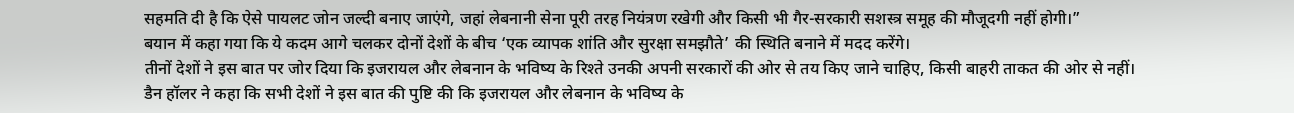सहमति दी है कि ऐसे पायलट जोन जल्दी बनाए जाएंगे, जहां लेबनानी सेना पूरी तरह नियंत्रण रखेगी और किसी भी गैर-सरकारी सशस्त्र समूह की मौजूदगी नहीं होगी।”
बयान में कहा गया कि ये कदम आगे चलकर दोनों देशों के बीच ‘एक व्यापक शांति और सुरक्षा समझौते’ की स्थिति बनाने में मदद करेंगे।
तीनों देशों ने इस बात पर जोर दिया कि इजरायल और लेबनान के भविष्य के रिश्ते उनकी अपनी सरकारों की ओर से तय किए जाने चाहिए, किसी बाहरी ताकत की ओर से नहीं।
डैन हॉलर ने कहा कि सभी देशों ने इस बात की पुष्टि की कि इजरायल और लेबनान के भविष्य के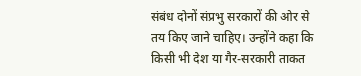संबंध दोनों संप्रभु सरकारों की ओर से तय किए जाने चाहिए। उन्होंने कहा कि किसी भी देश या गैर-सरकारी ताकत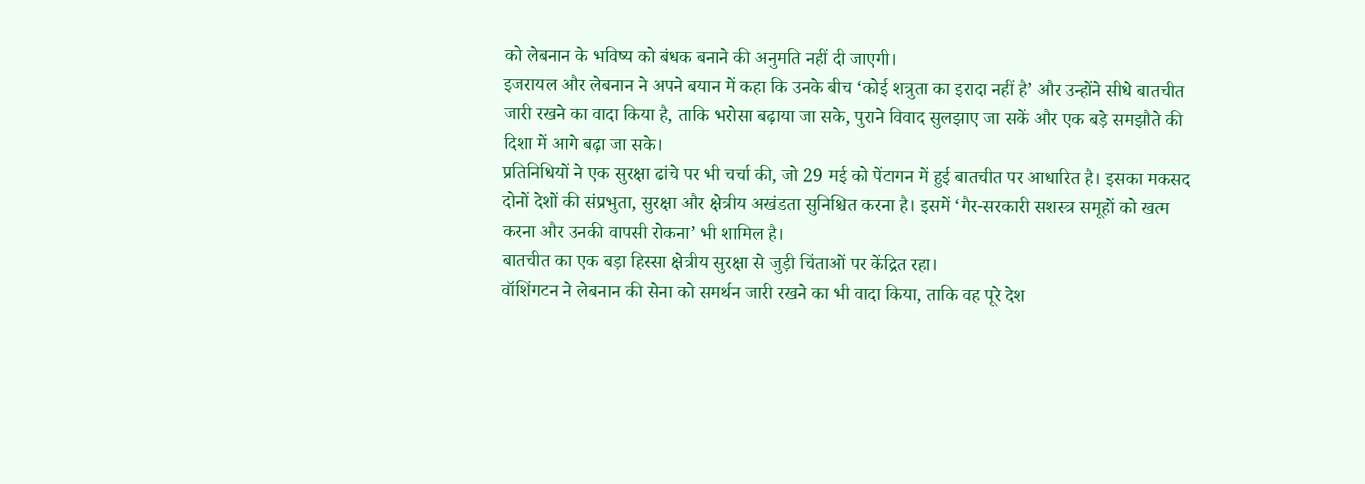को लेबनान के भविष्य को बंधक बनाने की अनुमति नहीं दी जाएगी।
इजरायल और लेबनान ने अपने बयान में कहा कि उनके बीच ‘कोई शत्रुता का इरादा नहीं है’ और उन्होंने सीधे बातचीत जारी रखने का वादा किया है, ताकि भरोसा बढ़ाया जा सके, पुराने विवाद सुलझाए जा सकें और एक बड़े समझौते की दिशा में आगे बढ़ा जा सके।
प्रतिनिधियों ने एक सुरक्षा ढांचे पर भी चर्चा की, जो 29 मई को पेंटागन में हुई बातचीत पर आधारित है। इसका मकसद दोनों देशों की संप्रभुता, सुरक्षा और क्षेत्रीय अखंडता सुनिश्चित करना है। इसमें ‘गैर-सरकारी सशस्त्र समूहों को खत्म करना और उनकी वापसी रोकना’ भी शामिल है।
बातचीत का एक बड़ा हिस्सा क्षेत्रीय सुरक्षा से जुड़ी चिंताओं पर केंद्रित रहा।
वॉशिंगटन ने लेबनान की सेना को समर्थन जारी रखने का भी वादा किया, ताकि वह पूरे देश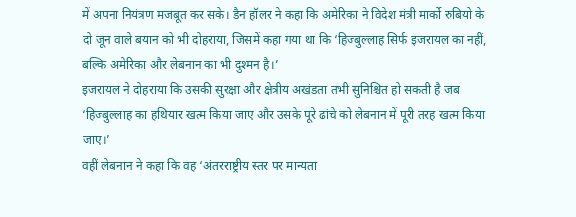में अपना नियंत्रण मजबूत कर सके। डैन हॉलर ने कहा कि अमेरिका ने विदेश मंत्री मार्को रुबियो के दो जून वाले बयान को भी दोहराया, जिसमें कहा गया था कि ‘हिज्बुल्लाह सिर्फ इजरायल का नहीं, बल्कि अमेरिका और लेबनान का भी दुश्मन है।’
इजरायल ने दोहराया कि उसकी सुरक्षा और क्षेत्रीय अखंडता तभी सुनिश्चित हो सकती है जब ‘हिज्बुल्लाह का हथियार खत्म किया जाए और उसके पूरे ढांचे को लेबनान में पूरी तरह खत्म किया जाए।’
वहीं लेबनान ने कहा कि वह ‘अंतरराष्ट्रीय स्तर पर मान्यता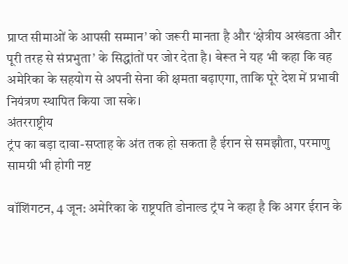प्राप्त सीमाओं के आपसी सम्मान’ को जरूरी मानता है और ‘क्षेत्रीय अखंडता और पूरी तरह से संप्रभुता’ के सिद्धांतों पर जोर देता है। बेरूत ने यह भी कहा कि वह अमेरिका के सहयोग से अपनी सेना की क्षमता बढ़ाएगा, ताकि पूरे देश में प्रभावी नियंत्रण स्थापित किया जा सके।
अंतरराष्ट्रीय
ट्रंप का बड़ा दावा-सप्ताह के अंत तक हो सकता है ईरान से समझौता, परमाणु सामग्री भी होगी नष्ट

वॉशिंगटन, 4 जून: अमेरिका के राष्ट्रपति डोनाल्ड ट्रंप ने कहा है कि अगर ईरान के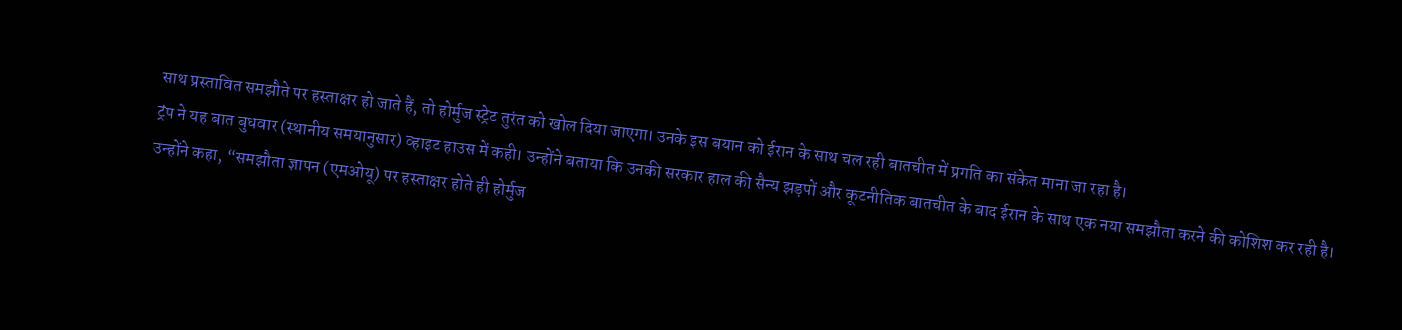साथ प्रस्तावित समझौते पर हस्ताक्षर हो जाते हैं, तो होर्मुज स्ट्रेट तुरंत को खोल दिया जाएगा। उनके इस बयान को ईरान के साथ चल रही बातचीत में प्रगति का संकेत माना जा रहा है।
ट्रंप ने यह बात बुधवार (स्थानीय समयानुसार) व्हाइट हाउस में कही। उन्होंने बताया कि उनकी सरकार हाल की सैन्य झड़पों और कूटनीतिक बातचीत के बाद ईरान के साथ एक नया समझौता करने की कोशिश कर रही है।
उन्होंने कहा, “समझौता ज्ञापन (एमओयू) पर हस्ताक्षर होते ही होर्मुज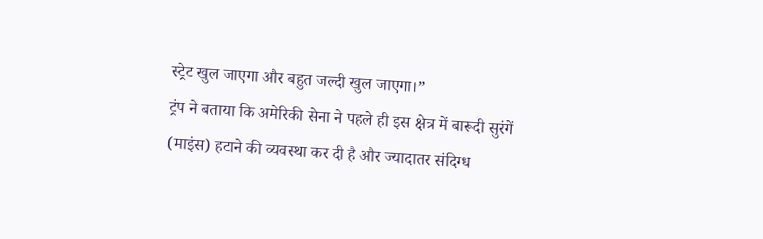स्ट्रेट खुल जाएगा और बहुत जल्दी खुल जाएगा।”
ट्रंप ने बताया कि अमेरिकी सेना ने पहले ही इस क्षेत्र में बारूदी सुरंगें (माइंस) हटाने की व्यवस्था कर दी है और ज्यादातर संदिग्ध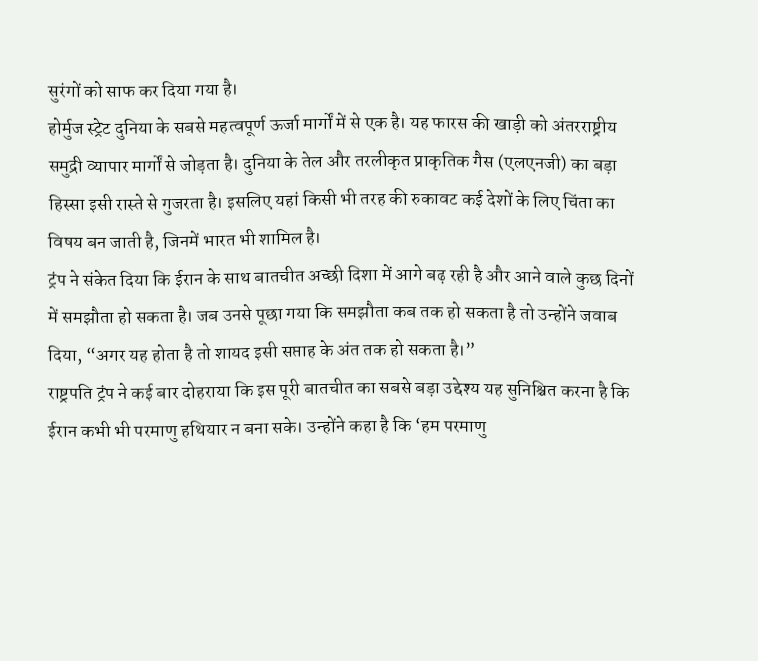सुरंगों को साफ कर दिया गया है।
होर्मुज स्ट्रेट दुनिया के सबसे महत्वपूर्ण ऊर्जा मार्गों में से एक है। यह फारस की खाड़ी को अंतरराष्ट्रीय समुद्री व्यापार मार्गों से जोड़ता है। दुनिया के तेल और तरलीकृत प्राकृतिक गैस (एलएनजी) का बड़ा हिस्सा इसी रास्ते से गुजरता है। इसलिए यहां किसी भी तरह की रुकावट कई देशों के लिए चिंता का विषय बन जाती है, जिनमें भारत भी शामिल है।
ट्रंप ने संकेत दिया कि ईरान के साथ बातचीत अच्छी दिशा में आगे बढ़ रही है और आने वाले कुछ दिनों में समझौता हो सकता है। जब उनसे पूछा गया कि समझौता कब तक हो सकता है तो उन्होंने जवाब दिया, “अगर यह होता है तो शायद इसी सप्ताह के अंत तक हो सकता है।”
राष्ट्रपति ट्रंप ने कई बार दोहराया कि इस पूरी बातचीत का सबसे बड़ा उद्देश्य यह सुनिश्चित करना है कि ईरान कभी भी परमाणु हथियार न बना सके। उन्होंने कहा है कि ‘हम परमाणु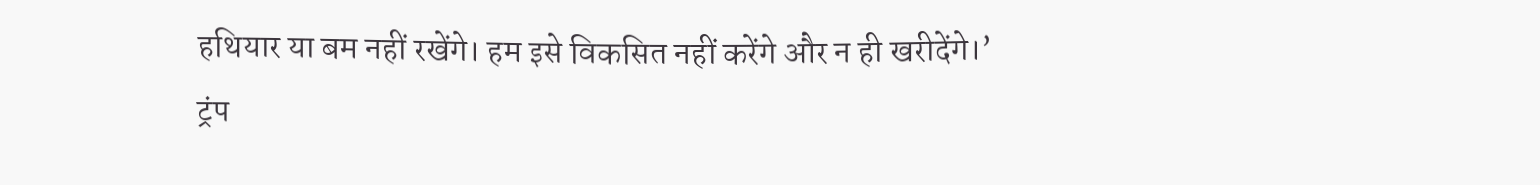हथियार या बम नहीं रखेंगे। हम इसे विकसित नहीं करेंगे और न ही खरीदेंगे।’
ट्रंप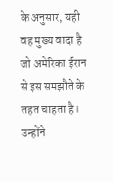के अनुसार, यही वह मुख्य वादा है जो अमेरिका ईरान से इस समझौते के तहत चाहता है। उन्होंने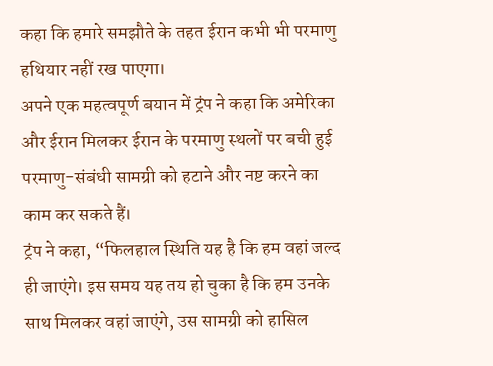कहा कि हमारे समझौते के तहत ईरान कभी भी परमाणु हथियार नहीं रख पाएगा।
अपने एक महत्वपूर्ण बयान में ट्रंप ने कहा कि अमेरिका और ईरान मिलकर ईरान के परमाणु स्थलों पर बची हुई परमाणु-संबंधी सामग्री को हटाने और नष्ट करने का काम कर सकते हैं।
ट्रंप ने कहा, “फिलहाल स्थिति यह है कि हम वहां जल्द ही जाएंगे। इस समय यह तय हो चुका है कि हम उनके साथ मिलकर वहां जाएंगे, उस सामग्री को हासिल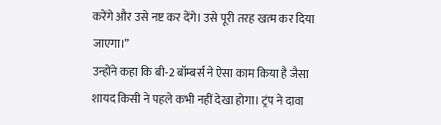करेंगे और उसे नष्ट कर देंगे। उसे पूरी तरह खत्म कर दिया जाएगा।”
उन्होंने कहा कि बी-2 बॉम्बर्स ने ऐसा काम किया है जैसा शायद किसी ने पहले कभी नहीं देखा होगा। ट्रंप ने दावा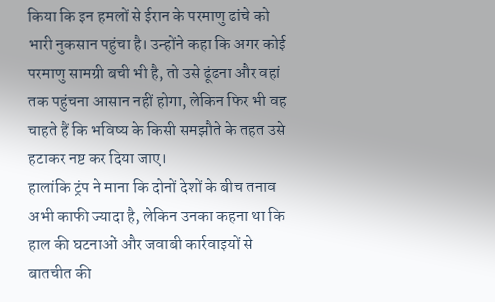किया कि इन हमलों से ईरान के परमाणु ढांचे को भारी नुकसान पहुंचा है। उन्होंने कहा कि अगर कोई परमाणु सामग्री बची भी है, तो उसे ढूंढना और वहां तक पहुंचना आसान नहीं होगा, लेकिन फिर भी वह चाहते हैं कि भविष्य के किसी समझौते के तहत उसे हटाकर नष्ट कर दिया जाए।
हालांकि ट्रंप ने माना कि दोनों देशों के बीच तनाव अभी काफी ज्यादा है, लेकिन उनका कहना था कि हाल की घटनाओं और जवाबी कार्रवाइयों से बातचीत की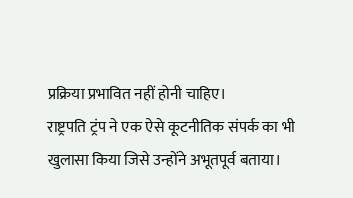प्रक्रिया प्रभावित नहीं होनी चाहिए।
राष्ट्रपति ट्रंप ने एक ऐसे कूटनीतिक संपर्क का भी खुलासा किया जिसे उन्होंने अभूतपूर्व बताया।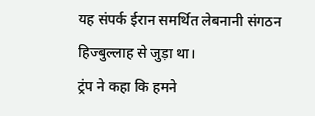यह संपर्क ईरान समर्थित लेबनानी संगठन हिज्बुल्लाह से जुड़ा था।
ट्रंप ने कहा कि हमने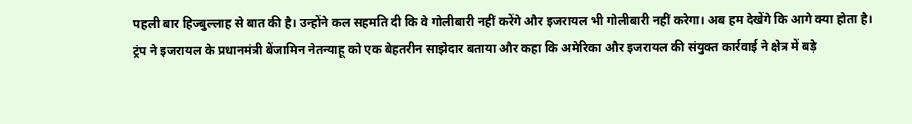पहली बार हिज्बुल्लाह से बात की है। उन्होंने कल सहमति दी कि वे गोलीबारी नहीं करेंगे और इजरायल भी गोलीबारी नहीं करेगा। अब हम देखेंगे कि आगे क्या होता है।
ट्रंप ने इजरायल के प्रधानमंत्री बेंजामिन नेतन्याहू को एक बेहतरीन साझेदार बताया और कहा कि अमेरिका और इजरायल की संयुक्त कार्रवाई ने क्षेत्र में बड़े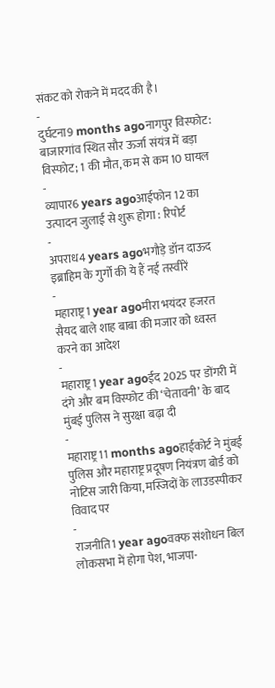संकट को रोकने में मदद की है।
-
दुर्घटना9 months agoनागपुर विस्फोट: बाजारगांव स्थित सौर ऊर्जा संयंत्र में बड़ा विस्फोट; 1 की मौत, कम से कम 10 घायल
-
व्यापार6 years agoआईफोन 12 का उत्पादन जुलाई से शुरू होगा : रिपोर्ट
-
अपराध4 years agoभगौड़े डॉन दाऊद इब्राहिम के गुर्गो की ये हैं नई तस्वीरें
-
महाराष्ट्र1 year agoमीरा भयंदर हजरत सैयद बाले शाह बाबा की मजार को ध्वस्त करने का आदेश
-
महाराष्ट्र1 year agoईद 2025 पर डोंगरी में दंगे और बम विस्फोट की ‘चेतावनी’ के बाद मुंबई पुलिस ने सुरक्षा बढ़ा दी
-
महाराष्ट्र11 months agoहाईकोर्ट ने मुंबई पुलिस और महाराष्ट्र प्रदूषण नियंत्रण बोर्ड को नोटिस जारी किया, मस्जिदों के लाउडस्पीकर विवाद पर
-
राजनीति1 year agoवक्फ संशोधन बिल लोकसभा में होगा पेश, भाजपा-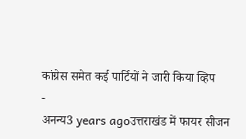कांग्रेस समेत कई पार्टियों ने जारी किया व्हिप
-
अनन्य3 years agoउत्तराखंड में फायर सीजन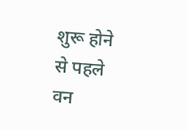शुरू होने से पहले वन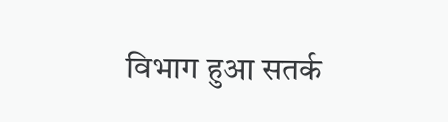विभाग हुआ सतर्क